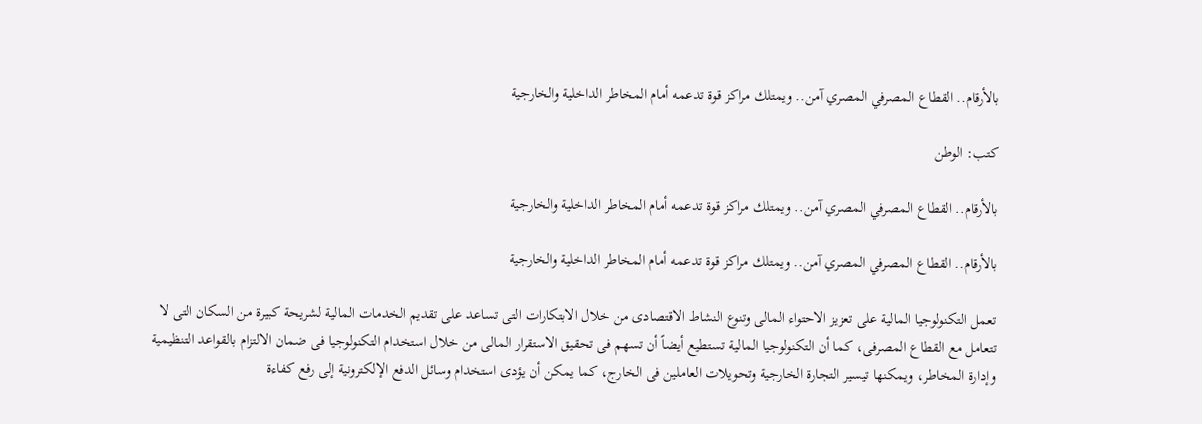بالأرقام.. القطاع المصرفي المصري آمن.. ويمتلك مراكز قوة تدعمه أمام المخاطر الداخلية والخارجية

كتب: الوطن

بالأرقام.. القطاع المصرفي المصري آمن.. ويمتلك مراكز قوة تدعمه أمام المخاطر الداخلية والخارجية

بالأرقام.. القطاع المصرفي المصري آمن.. ويمتلك مراكز قوة تدعمه أمام المخاطر الداخلية والخارجية

تعمل التكنولوجيا المالية على تعزيز الاحتواء المالى وتنوع النشاط الاقتصادى من خلال الابتكارات التى تساعد على تقديم الخدمات المالية لشريحة كبيرة من السكان التى لا تتعامل مع القطاع المصرفى، كما أن التكنولوجيا المالية تستطيع أيضاً أن تسهم فى تحقيق الاستقرار المالى من خلال استخدام التكنولوجيا فى ضمان الالتزام بالقواعد التنظيمية وإدارة المخاطر، ويمكنها تيسير التجارة الخارجية وتحويلات العاملين فى الخارج، كما يمكن أن يؤدى استخدام وسائل الدفع الإلكترونية إلى رفع كفاءة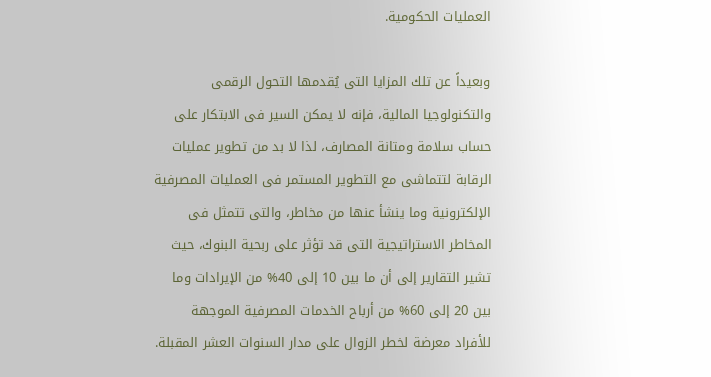العمليات الحكومية.

وبعيداً عن تلك المزايا التى يُقدمها التحول الرقمى والتكنولوجيا المالية، فإنه لا يمكن السير فى الابتكار على حساب سلامة ومتانة المصارف، لذا لا بد من تطوير عمليات الرقابة لتتماشى مع التطوير المستمر فى العمليات المصرفية الإلكترونية وما ينشأ عنها من مخاطر، والتى تتمثل فى المخاطر الاستراتيجية التى قد تؤثر على ربحية البنوك، حيث تشير التقارير إلى أن ما بين 10 إلى 40% من الإيرادات وما بين 20 إلى 60% من أرباح الخدمات المصرفية الموجهة للأفراد معرضة لخطر الزوال على مدار السنوات العشر المقبلة.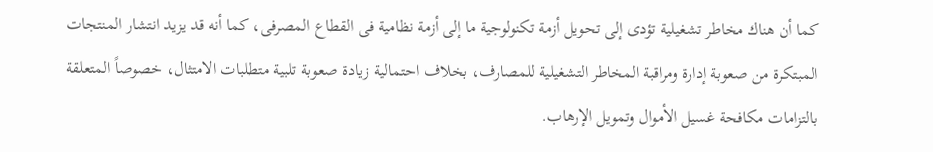كما أن هناك مخاطر تشغيلية تؤدى إلى تحويل أزمة تكنولوجية ما إلى أزمة نظامية فى القطاع المصرفى، كما أنه قد يزيد انتشار المنتجات المبتكرة من صعوبة إدارة ومراقبة المخاطر التشغيلية للمصارف، بخلاف احتمالية زيادة صعوبة تلبية متطلبات الامتثال، خصوصاً المتعلقة بالتزامات مكافحة غسيل الأموال وتمويل الإرهاب.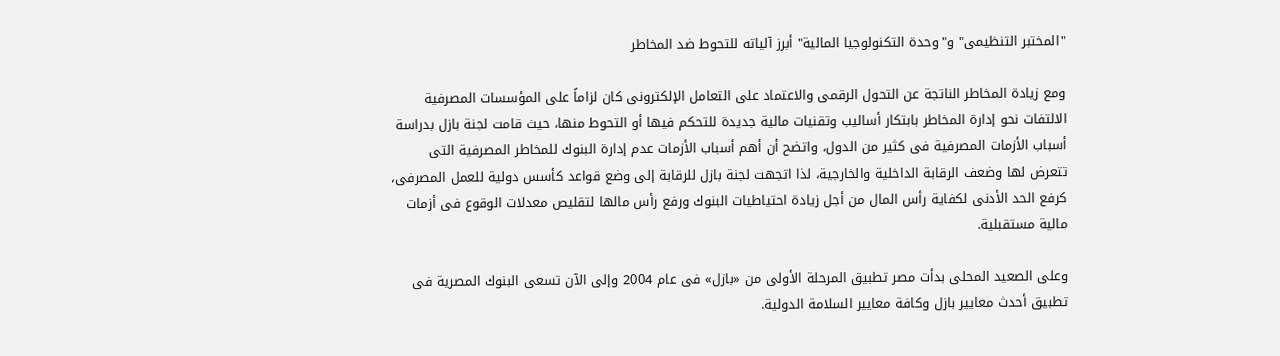"المختبر التنظيمى" و"وحدة التكنولوجيا المالية" أبرز آلياته للتحوط ضد المخاطر

ومع زيادة المخاطر الناتجة عن التحول الرقمى والاعتماد على التعامل الإلكترونى كان لزاماً على المؤسسات المصرفية الالتفات نحو إدارة المخاطر بابتكار أساليب وتقنيات مالية جديدة للتحكم فيها أو التحوط منها، حيث قامت لجنة بازل بدراسة أسباب الأزمات المصرفية فى كثير من الدول، واتضح أن أهم أسباب الأزمات عدم إدارة البنوك للمخاطر المصرفية التى تتعرض لها وضعف الرقابة الداخلية والخارجية، لذا اتجهت لجنة بازل للرقابة إلى وضع قواعد كأسس دولية للعمل المصرفى، كرفع الحد الأدنى لكفاية رأس المال من أجل زيادة احتياطيات البنوك ورفع رأس مالها لتقليص معدلات الوقوع فى أزمات مالية مستقبلية.

وعلى الصعيد المحلى بدأت مصر تطبيق المرحلة الأولى من «بازل» فى عام 2004 وإلى الآن تسعى البنوك المصرية فى تطبيق أحدث معايير بازل وكافة معايير السلامة الدولية.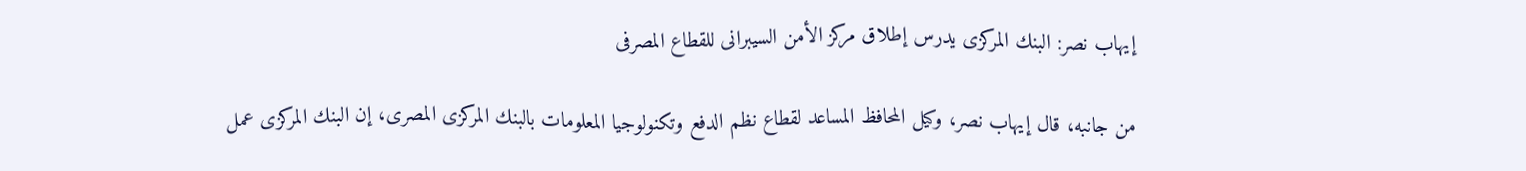إيهاب نصر: البنك المركزى يدرس إطلاق مركز الأمن السيبرانى للقطاع المصرفى

من جانبه، قال إيهاب نصر، وكيل المحافظ المساعد لقطاع نظم الدفع وتكنولوجيا المعلومات بالبنك المركزى المصرى، إن البنك المركزى عمل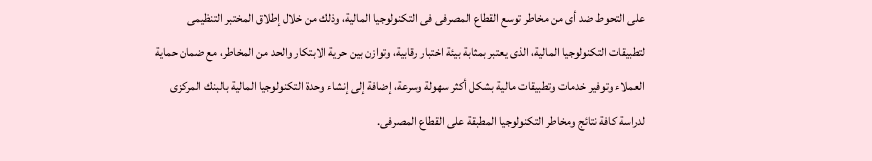على التحوط ضد أى من مخاطر توسع القطاع المصرفى فى التكنولوجيا المالية، وذلك من خلال إطلاق المختبر التنظيمى لتطبيقات التكنولوجيا المالية، الذى يعتبر بمثابة بيئة اختبار رقابية، وتوازن بين حرية الابتكار والحد من المخاطر، مع ضمان حماية العملاء وتوفير خدمات وتطبيقات مالية بشكل أكثر سهولة وسرعة، إضافة إلى إنشاء وحدة التكنولوجيا المالية بالبنك المركزى لدراسة كافة نتائج ومخاطر التكنولوجيا المطبقة على القطاع المصرفى.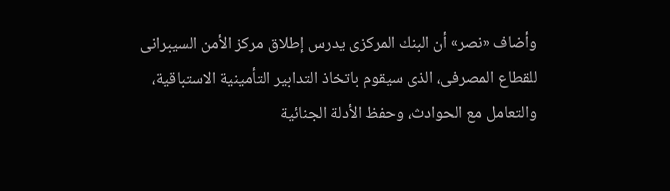وأضاف «نصر» أن البنك المركزى يدرس إطلاق مركز الأمن السيبرانى للقطاع المصرفى، الذى سيقوم باتخاذ التدابير التأمينية الاستباقية، والتعامل مع الحوادث، وحفظ الأدلة الجنائية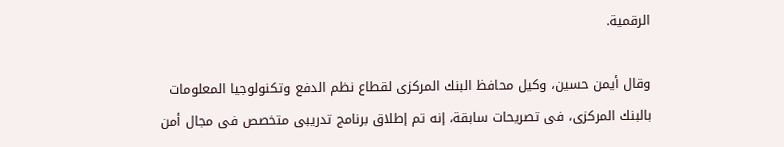الرقمية.

وقال أيمن حسين، وكيل محافظ البنك المركزى لقطاع نظم الدفع وتكنولوجيا المعلومات بالبنك المركزى، فى تصريحات سابقة، إنه تم إطلاق برنامج تدريبى متخصص فى مجال أمن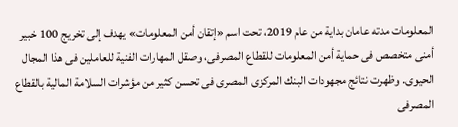المعلومات مدته عامان بداية من عام 2019، تحت اسم «إتقان أمن المعلومات» يهدف إلى تخريج 100 خبير أمنى متخصص فى حماية أمن المعلومات للقطاع المصرفى، وصقل المهارات الفنية للعاملين فى هذا المجال الحيوى. وظهرت نتائج مجهودات البنك المركزى المصرى فى تحسن كثير من مؤشرات السلامة المالية بالقطاع المصرفى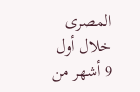المصرى خلال أول 9 أشهر من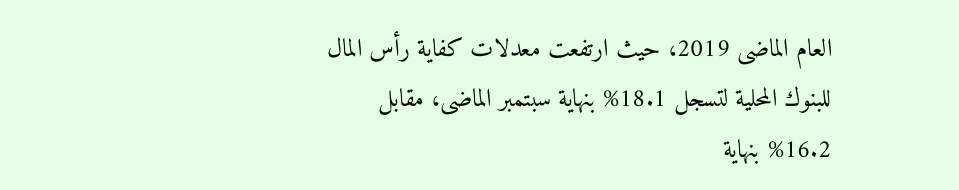العام الماضى 2019، حيث ارتفعت معدلات كفاية رأس المال للبنوك المحلية لتسجل 18.1% بنهاية سبتمبر الماضى، مقابل 16.2% بنهاية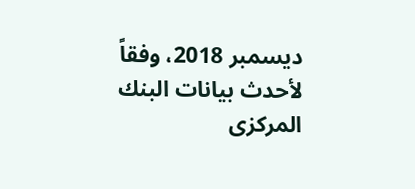ديسمبر 2018، وفقاً لأحدث بيانات البنك المركزى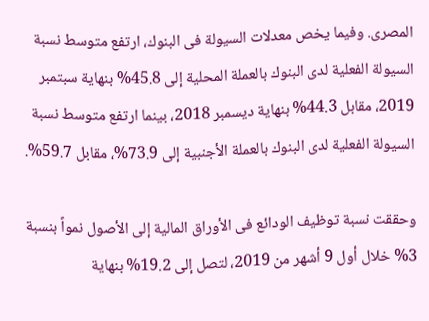المصرى. وفيما يخص معدلات السيولة فى البنوك، ارتفع متوسط نسبة السيولة الفعلية لدى البنوك بالعملة المحلية إلى 45.8% بنهاية سبتمبر 2019، مقابل 44.3% بنهاية ديسمبر 2018، بينما ارتفع متوسط نسبة السيولة الفعلية لدى البنوك بالعملة الأجنبية إلى 73.9%، مقابل 59.7%.

وحققت نسبة توظيف الودائع فى الأوراق المالية إلى الأصول نمواً بنسبة 3% خلال أول 9 أشهر من 2019، لتصل إلى 19.2% بنهاية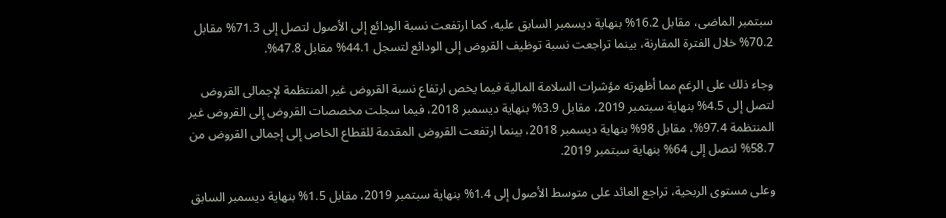سبتمبر الماضى، مقابل 16.2% بنهاية ديسمبر السابق عليه، كما ارتفعت نسبة الودائع إلى الأصول لتصل إلى 71.3% مقابل 70.2% خلال الفترة المقارنة، بينما تراجعت نسبة توظيف القروض إلى الودائع لتسجل 44.1% مقابل 47.8%.

وجاء ذلك على الرغم مما أظهرته مؤشرات السلامة المالية فيما يخص ارتفاع نسبة القروض غير المنتظمة لإجمالى القروض لتصل إلى 4.5% بنهاية سبتمبر 2019، مقابل 3.9% بنهاية ديسمبر 2018، فيما سجلت مخصصات القروض إلى القروض غير المنتظمة 97.4%، مقابل 98% بنهاية ديسمبر 2018، بينما ارتفعت القروض المقدمة للقطاع الخاص إلى إجمالى القروض من 58.7% لتصل إلى 64% بنهاية سبتمبر 2019.

وعلى مستوى الربحية، تراجع العائد على متوسط الأصول إلى 1.4% بنهاية سبتمبر 2019، مقابل 1.5% بنهاية ديسمبر السابق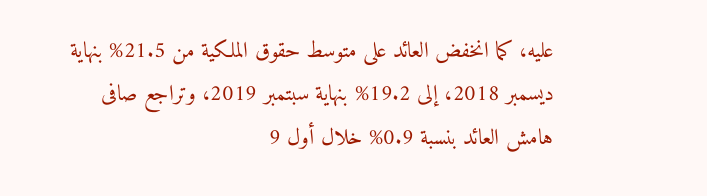عليه، كما انخفض العائد على متوسط حقوق الملكية من 21.5% بنهاية ديسمبر 2018، إلى 19.2% بنهاية سبتمبر 2019، وتراجع صافى هامش العائد بنسبة 0.9% خلال أول 9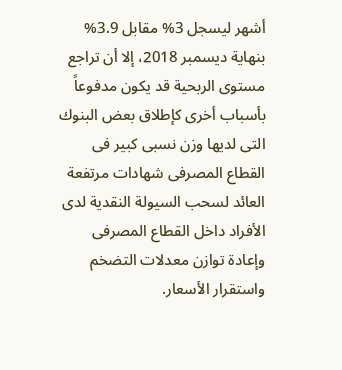أشهر ليسجل 3% مقابل 3.9% بنهاية ديسمبر 2018، إلا أن تراجع مستوى الربحية قد يكون مدفوعاً بأسباب أخرى كإطلاق بعض البنوك التى لديها وزن نسبى كبير فى القطاع المصرفى شهادات مرتفعة العائد لسحب السيولة النقدية لدى الأفراد داخل القطاع المصرفى وإعادة توازن معدلات التضخم واستقرار الأسعار.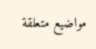مواضيع متعلقة